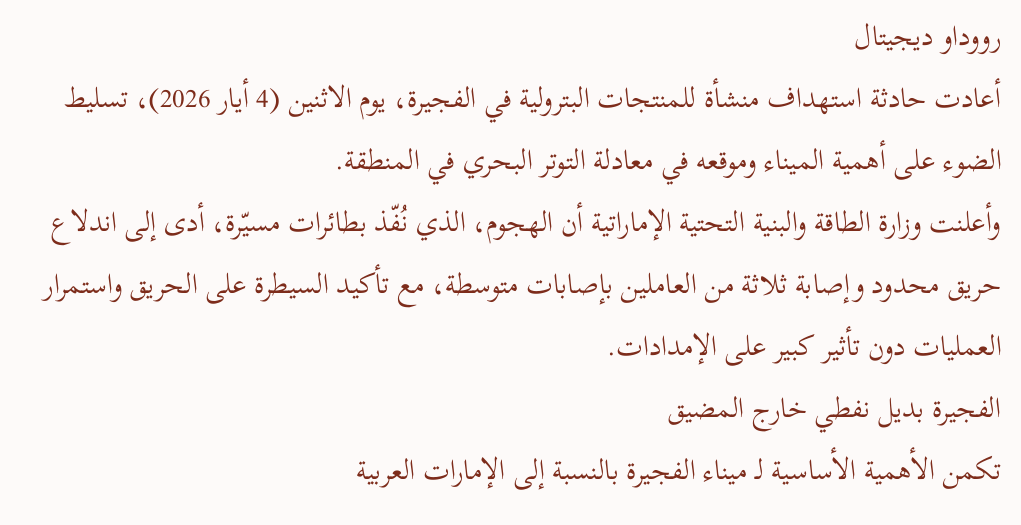رووداو ديجيتال
أعادت حادثة استهداف منشأة للمنتجات البترولية في الفجيرة، يوم الاثنين (4 أيار 2026)، تسليط الضوء على أهمية الميناء وموقعه في معادلة التوتر البحري في المنطقة.
وأعلنت وزارة الطاقة والبنية التحتية الإماراتية أن الهجوم، الذي نُفّذ بطائرات مسيّرة، أدى إلى اندلاع حريق محدود وإصابة ثلاثة من العاملين بإصابات متوسطة، مع تأكيد السيطرة على الحريق واستمرار العمليات دون تأثير كبير على الإمدادات.
الفجيرة بديل نفطي خارج المضيق
تكمن الأهمية الأساسية لـ ميناء الفجيرة بالنسبة إلى الإمارات العربية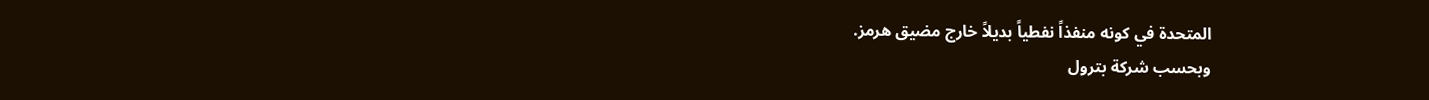المتحدة في كونه منفذاً نفطياً بديلاً خارج مضيق هرمز.
وبحسب شركة بترول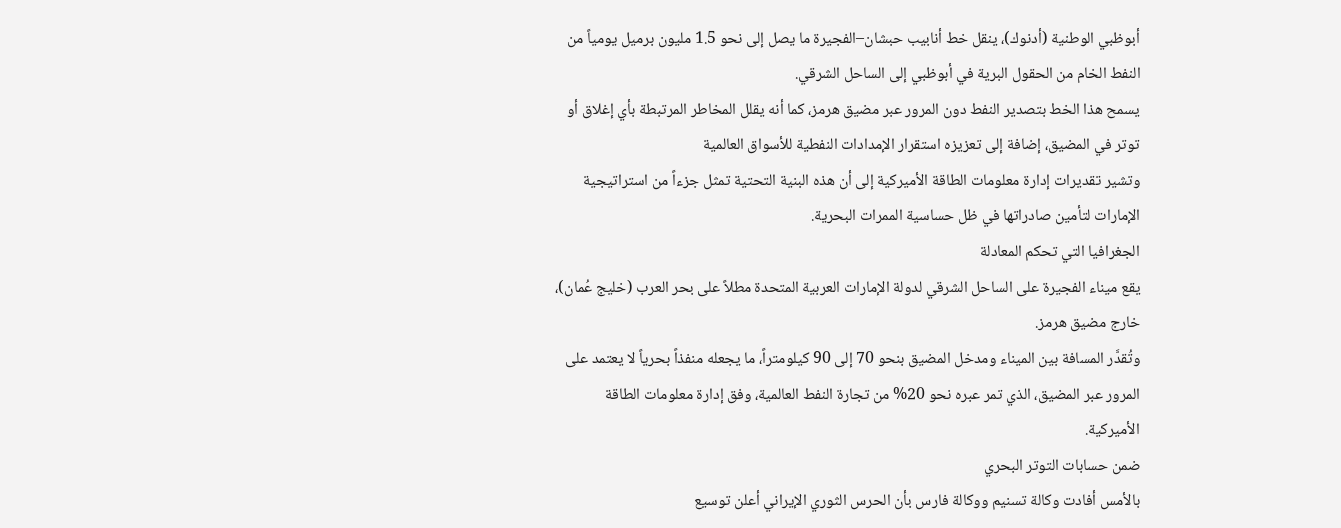أبوظبي الوطنية (أدنوك)، ينقل خط أنابيب حبشان–الفجيرة ما يصل إلى نحو 1.5 مليون برميل يومياً من النفط الخام من الحقول البرية في أبوظبي إلى الساحل الشرقي.
يسمح هذا الخط بتصدير النفط دون المرور عبر مضيق هرمز، كما أنه يقلل المخاطر المرتبطة بأي إغلاق أو توتر في المضيق، إضافة إلى تعزيزه استقرار الإمدادات النفطية للأسواق العالمية
وتشير تقديرات إدارة معلومات الطاقة الأميركية إلى أن هذه البنية التحتية تمثل جزءاً من استراتيجية الإمارات لتأمين صادراتها في ظل حساسية الممرات البحرية.
الجغرافيا التي تحكم المعادلة
يقع ميناء الفجيرة على الساحل الشرقي لدولة الإمارات العربية المتحدة مطلاً على بحر العرب (خليج عُمان)، خارج مضيق هرمز.
وتُقدَّر المسافة بين الميناء ومدخل المضيق بنحو 70 إلى 90 كيلومتراً، ما يجعله منفذاً بحرياً لا يعتمد على المرور عبر المضيق، الذي تمر عبره نحو 20% من تجارة النفط العالمية، وفق إدارة معلومات الطاقة الأميركية.
ضمن حسابات التوتر البحري
بالأمس أفادت وكالة تسنيم ووكالة فارس بأن الحرس الثوري الإيراني أعلن توسيع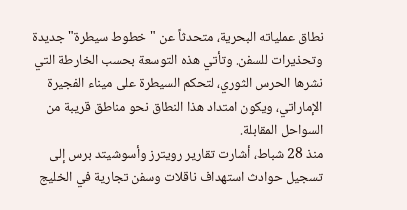نطاق عملياته البحرية، متحدثاً عن "خطوط سيطرة" جديدة وتحذيرات للسفن. وتأتي هذه التوسعة بحسب الخارطة التي نشرها الحرس الثوري، لتحكم السيطرة على ميناء الفجيرة الإماراتي، ويكون امتداد هذا النطاق نحو مناطق قريبة من السواحل المقابلة.
منذ 28 شباط، أشارت تقارير رويترز وأسوشيتد برس إلى تسجيل حوادث استهداف ناقلات وسفن تجارية في الخليج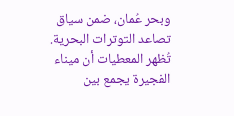وبحر عُمان، ضمن سياق تصاعد التوترات البحرية.
تُظهر المعطيات أن ميناء الفجيرة يجمع بين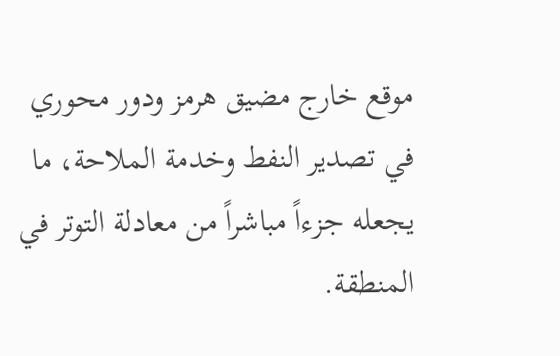موقع خارج مضيق هرمز ودور محوري في تصدير النفط وخدمة الملاحة، ما يجعله جزءاً مباشراً من معادلة التوتر في المنطقة.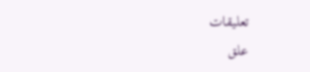تعليقات
علق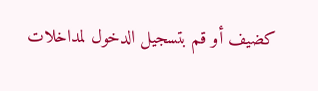كضيف أو قم بتسجيل الدخول لمداخلات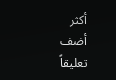أكثر
أضف تعليقاً